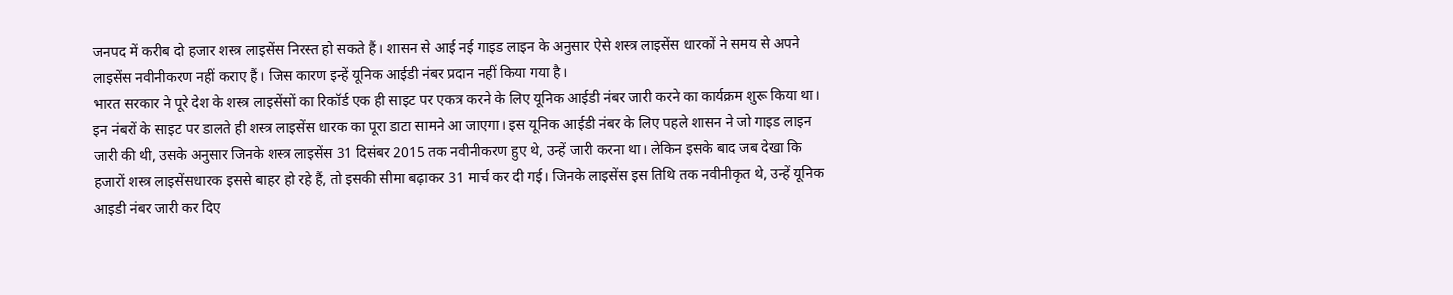जनपद में करीब दो हजार शस्त्र लाइसेंस निरस्त हो सकते हैं। शासन से आई नई गाइड लाइन के अनुसार ऐसे शस्त्र लाइसेंस धारकों ने समय से अपने लाइसेंस नवीनीकरण नहीं कराए हैं। जिस कारण इन्हें यूनिक आईडी नंबर प्रदान नहीं किया गया है।
भारत सरकार ने पूरे देश के शस्त्र लाइसेंसों का रिकॉर्ड एक ही साइट पर एकत्र करने के लिए यूनिक आईडी नंबर जारी करने का कार्यक्रम शुरू किया था। इन नंबरों के साइट पर डालते ही शस्त्र लाइसेंस धारक का पूरा डाटा सामने आ जाएगा। इस यूनिक आईडी नंबर के लिए पहले शासन ने जो गाइड लाइन जारी की थी, उसके अनुसार जिनके शस्त्र लाइसेंस 31 दिसंबर 2015 तक नवीनीकरण हुए थे, उन्हें जारी करना था। लेकिन इसके बाद जब देखा कि हजारों शस्त्र लाइसेंसधारक इससे बाहर हो रहे हैं, तो इसकी सीमा बढ़ाकर 31 मार्च कर दी गई। जिनके लाइसेंस इस तिथि तक नवीनीकृत थे, उन्हें यूनिक आइडी नंबर जारी कर दिए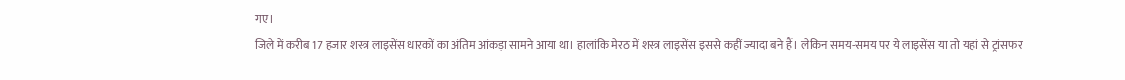गए।
जिले में करीब 17 हजार शस्त्र लाइसेंस धारकों का अंतिम आंकड़ा सामने आया था। हालांकि मेरठ में शस्त्र लाइसेंस इससे कहीं ज्यादा बने हैं। लेकिन समय-समय पर ये लाइसेंस या तो यहां से ट्रांसफर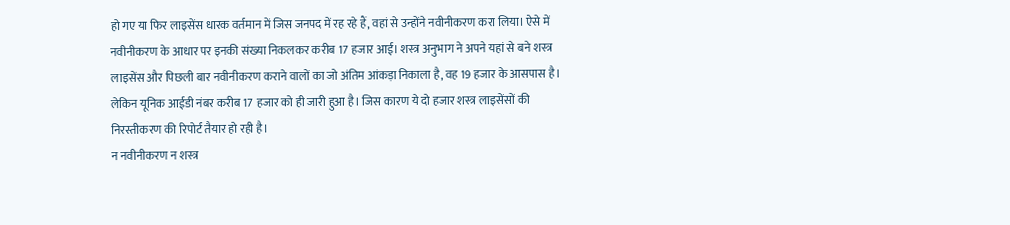हो गए या फिर लाइसेंस धारक वर्तमान में जिस जनपद में रह रहे हैं, वहां से उन्होंने नवीनीकरण करा लिया। ऐसे में नवीनीकरण के आधार पर इनकी संख्या निकलकर करीब 17 हजार आई। शस्त्र अनुभाग ने अपने यहां से बने शस्त्र लाइसेंस और पिछली बार नवीनीकरण कराने वालों का जो अंतिम आंकड़ा निकाला है, वह 19 हजार के आसपास है। लेकिन यूनिक आईडी नंबर करीब 17 हजार को ही जारी हुआ है। जिस कारण ये दो हजार शस्त्र लाइसेंसों की निरस्तीकरण की रिपोर्ट तैयार हो रही है।
न नवीनीकरण न शस्त्र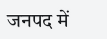जनपद में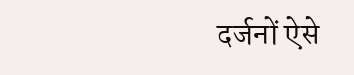दर्जनों ऐसे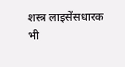शस्त्र लाइसेंसधारक भी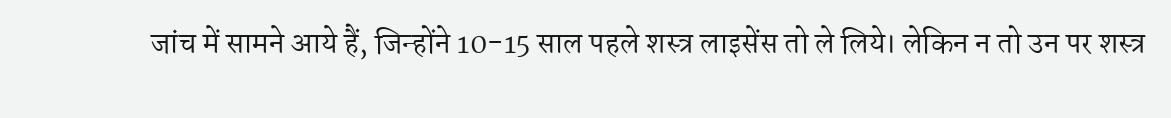जांच में सामने आये हैं, जिन्होंने 10-15 साल पहले शस्त्र लाइसेंस तो ले लिये। लेकिन न तो उन पर शस्त्र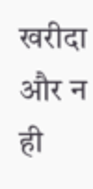खरीदा और न ही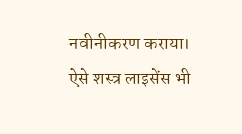नवीनीकरण कराया। ऐसे शस्त्र लाइसेंस भी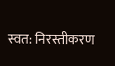स्वत: निरस्तीकरण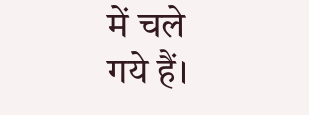में चले गये हैं।